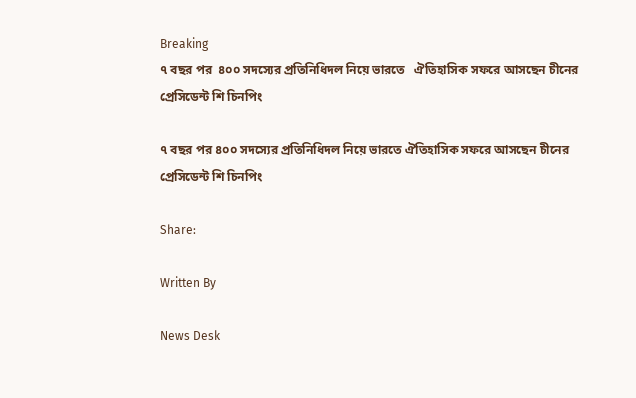Breaking
৭ বছর পর  ৪০০ সদস্যের প্রতিনিধিদল নিয়ে ভারতে   ঐতিহাসিক সফরে আসছেন চীনের প্রেসিডেন্ট শি চিনপিং

৭ বছর পর ৪০০ সদস্যের প্রতিনিধিদল নিয়ে ভারতে ঐতিহাসিক সফরে আসছেন চীনের প্রেসিডেন্ট শি চিনপিং

Share:

Written By

News Desk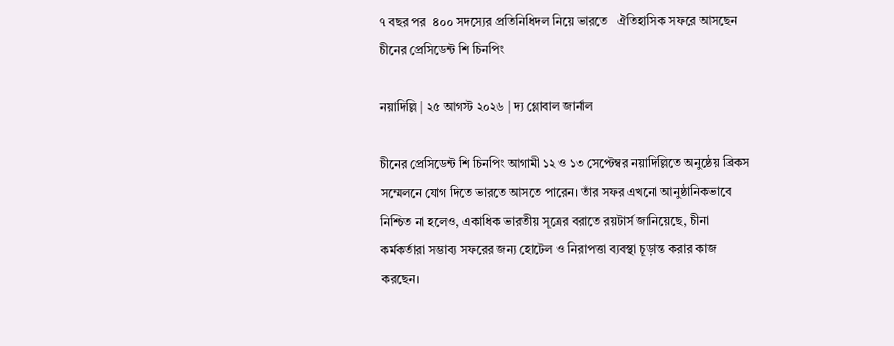৭ বছর পর  ৪০০ সদস্যের প্রতিনিধিদল নিয়ে ভারতে   ঐতিহাসিক সফরে আসছেন চীনের প্রেসিডেন্ট শি চিনপিং

নয়াদিল্লি | ২৫ আগস্ট ২০২৬ | দ্য গ্লোবাল জার্নাল

চীনের প্রেসিডেন্ট শি চিনপিং আগামী ১২ ও ১৩ সেপ্টেম্বর নয়াদিল্লিতে অনুষ্ঠেয় ব্রিকস সম্মেলনে যোগ দিতে ভারতে আসতে পারেন। তাঁর সফর এখনো আনুষ্ঠানিকভাবে নিশ্চিত না হলেও, একাধিক ভারতীয় সূত্রের বরাতে রয়টার্স জানিয়েছে, চীনা কর্মকর্তারা সম্ভাব্য সফরের জন্য হোটেল ও নিরাপত্তা ব্যবস্থা চূড়ান্ত করার কাজ করছেন।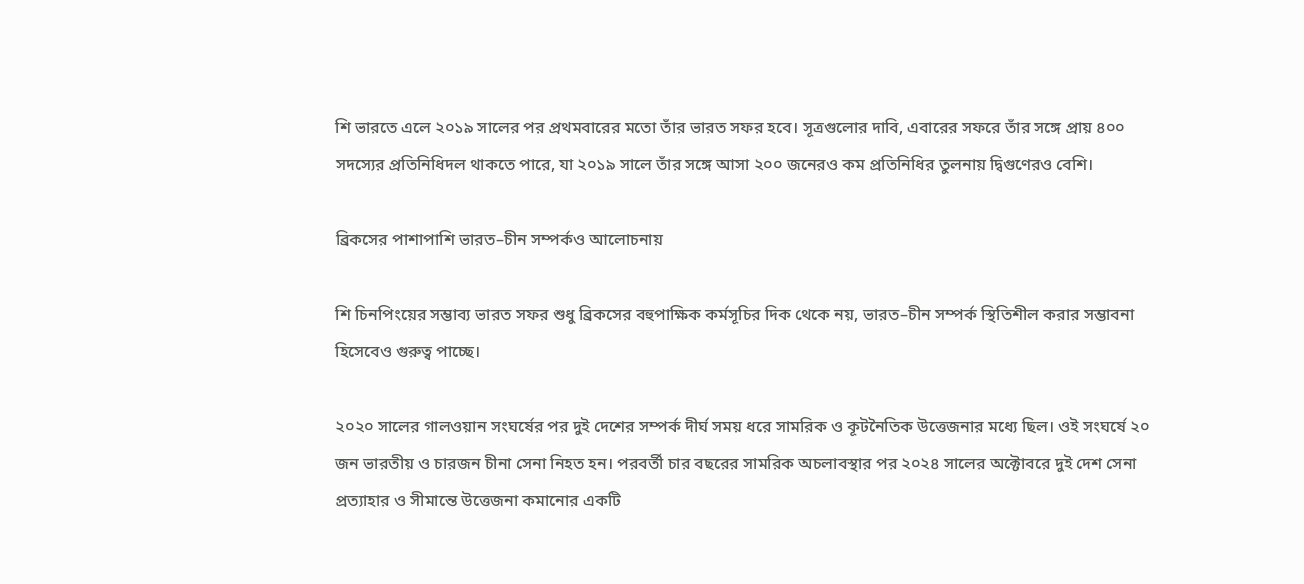শি ভারতে এলে ২০১৯ সালের পর প্রথমবারের মতো তাঁর ভারত সফর হবে। সূত্রগুলোর দাবি, এবারের সফরে তাঁর সঙ্গে প্রায় ৪০০ সদস্যের প্রতিনিধিদল থাকতে পারে, যা ২০১৯ সালে তাঁর সঙ্গে আসা ২০০ জনেরও কম প্রতিনিধির তুলনায় দ্বিগুণেরও বেশি।

ব্রিকসের পাশাপাশি ভারত–চীন সম্পর্কও আলোচনায়

শি চিনপিংয়ের সম্ভাব্য ভারত সফর শুধু ব্রিকসের বহুপাক্ষিক কর্মসূচির দিক থেকে নয়, ভারত–চীন সম্পর্ক স্থিতিশীল করার সম্ভাবনা হিসেবেও গুরুত্ব পাচ্ছে।

২০২০ সালের গালওয়ান সংঘর্ষের পর দুই দেশের সম্পর্ক দীর্ঘ সময় ধরে সামরিক ও কূটনৈতিক উত্তেজনার মধ্যে ছিল। ওই সংঘর্ষে ২০ জন ভারতীয় ও চারজন চীনা সেনা নিহত হন। পরবর্তী চার বছরের সামরিক অচলাবস্থার পর ২০২৪ সালের অক্টোবরে দুই দেশ সেনা প্রত্যাহার ও সীমান্তে উত্তেজনা কমানোর একটি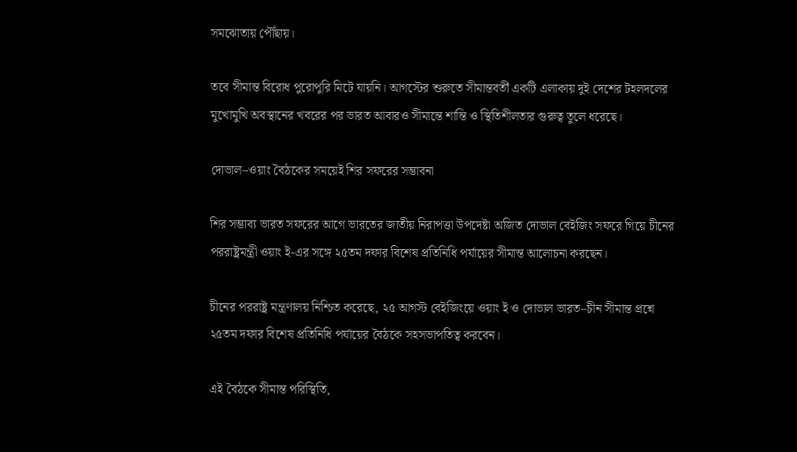সমঝোতায় পৌঁছায়।

তবে সীমান্ত বিরোধ পুরোপুরি মিটে যায়নি। আগস্টের শুরুতে সীমান্তবর্তী একটি এলাকায় দুই দেশের টহলদলের মুখোমুখি অবস্থানের খবরের পর ভারত আবারও সীমান্তে শান্তি ও স্থিতিশীলতার গুরুত্ব তুলে ধরেছে।

দোভাল–ওয়াং বৈঠকের সময়েই শির সফরের সম্ভাবনা

শির সম্ভাব্য ভারত সফরের আগে ভারতের জাতীয় নিরাপত্তা উপদেষ্টা অজিত দোভাল বেইজিং সফরে গিয়ে চীনের পররাষ্ট্রমন্ত্রী ওয়াং ই-এর সঙ্গে ২৫তম দফার বিশেষ প্রতিনিধি পর্যায়ের সীমান্ত আলোচনা করছেন।

চীনের পররাষ্ট্র মন্ত্রণালয় নিশ্চিত করেছে, ২৫ আগস্ট বেইজিংয়ে ওয়াং ই ও দোভাল ভারত–চীন সীমান্ত প্রশ্নে ২৫তম দফার বিশেষ প্রতিনিধি পর্যায়ের বৈঠকে সহসভাপতিত্ব করবেন।

এই বৈঠকে সীমান্ত পরিস্থিতি,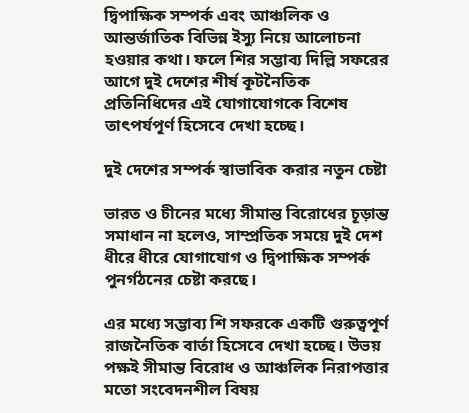দ্বিপাক্ষিক সম্পর্ক এবং আঞ্চলিক ও আন্তর্জাতিক বিভিন্ন ইস্যু নিয়ে আলোচনা হওয়ার কথা। ফলে শির সম্ভাব্য দিল্লি সফরের আগে দুই দেশের শীর্ষ কূটনৈতিক প্রতিনিধিদের এই যোগাযোগকে বিশেষ তাৎপর্যপূর্ণ হিসেবে দেখা হচ্ছে।

দুই দেশের সম্পর্ক স্বাভাবিক করার নতুন চেষ্টা

ভারত ও চীনের মধ্যে সীমান্ত বিরোধের চূড়ান্ত সমাধান না হলেও, সাম্প্রতিক সময়ে দুই দেশ ধীরে ধীরে যোগাযোগ ও দ্বিপাক্ষিক সম্পর্ক পুনর্গঠনের চেষ্টা করছে।

এর মধ্যে সম্ভাব্য শি সফরকে একটি গুরুত্বপূর্ণ রাজনৈতিক বার্তা হিসেবে দেখা হচ্ছে। উভয় পক্ষই সীমান্ত বিরোধ ও আঞ্চলিক নিরাপত্তার মতো সংবেদনশীল বিষয়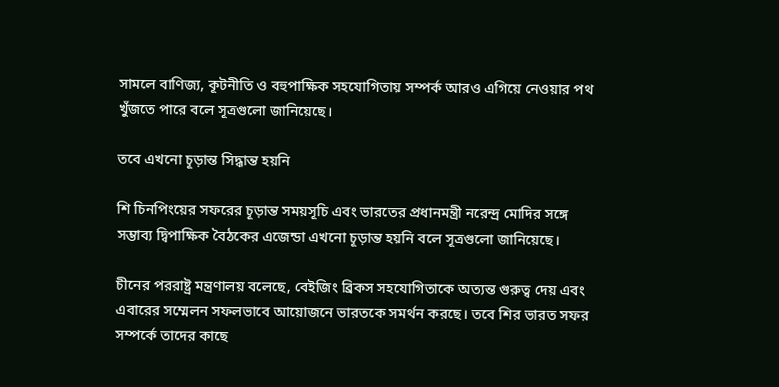সামলে বাণিজ্য, কূটনীতি ও বহুপাক্ষিক সহযোগিতায় সম্পর্ক আরও এগিয়ে নেওয়ার পথ খুঁজতে পারে বলে সূত্রগুলো জানিয়েছে।

তবে এখনো চূড়ান্ত সিদ্ধান্ত হয়নি

শি চিনপিংয়ের সফরের চূড়ান্ত সময়সূচি এবং ভারতের প্রধানমন্ত্রী নরেন্দ্র মোদির সঙ্গে সম্ভাব্য দ্বিপাক্ষিক বৈঠকের এজেন্ডা এখনো চূড়ান্ত হয়নি বলে সূত্রগুলো জানিয়েছে।

চীনের পররাষ্ট্র মন্ত্রণালয় বলেছে, বেইজিং ব্রিকস সহযোগিতাকে অত্যন্ত গুরুত্ব দেয় এবং এবারের সম্মেলন সফলভাবে আয়োজনে ভারতকে সমর্থন করছে। তবে শির ভারত সফর সম্পর্কে তাদের কাছে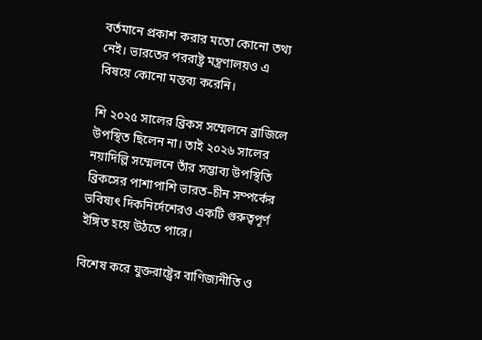বর্তমানে প্রকাশ করার মতো কোনো তথ্য নেই। ভারতের পররাষ্ট্র মন্ত্রণালয়ও এ বিষয়ে কোনো মন্তব্য করেনি।

শি ২০২৫ সালের ব্রিকস সম্মেলনে ব্রাজিলে উপস্থিত ছিলেন না। তাই ২০২৬ সালের নয়াদিল্লি সম্মেলনে তাঁর সম্ভাব্য উপস্থিতি ব্রিকসের পাশাপাশি ভারত–চীন সম্পর্কের ভবিষ্যৎ দিকনির্দেশেরও একটি গুরুত্বপূর্ণ ইঙ্গিত হয়ে উঠতে পারে।

বিশেষ করে যুক্তরাষ্ট্রের বাণিজ্যনীতি ও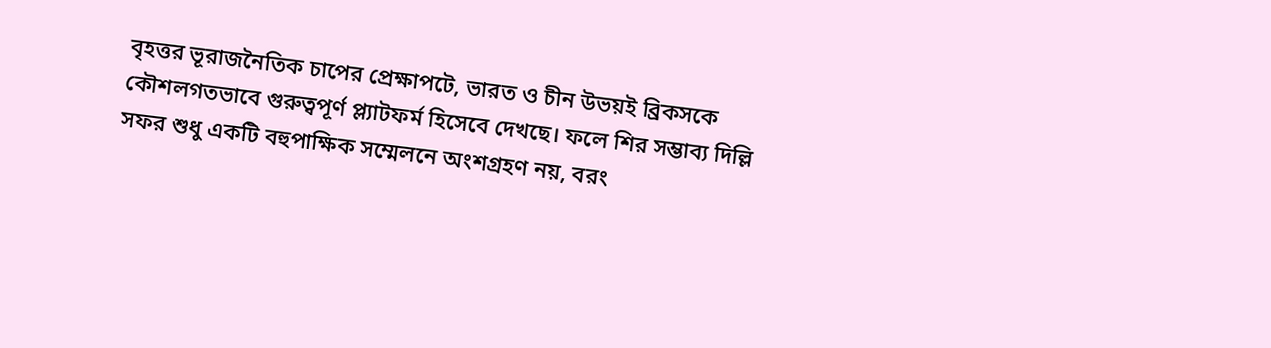বৃহত্তর ভূরাজনৈতিক চাপের প্রেক্ষাপটে, ভারত ও চীন উভয়ই ব্রিকসকে কৌশলগতভাবে গুরুত্বপূর্ণ প্ল্যাটফর্ম হিসেবে দেখছে। ফলে শির সম্ভাব্য দিল্লি সফর শুধু একটি বহুপাক্ষিক সম্মেলনে অংশগ্রহণ নয়, বরং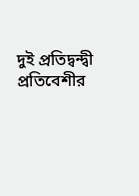দুই প্রতিদ্বন্দ্বী প্রতিবেশীর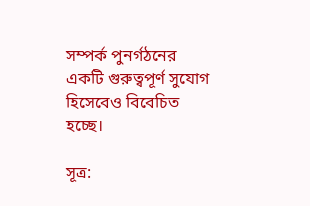সম্পর্ক পুনর্গঠনের একটি গুরুত্বপূর্ণ সুযোগ হিসেবেও বিবেচিত হচ্ছে।

সূত্র: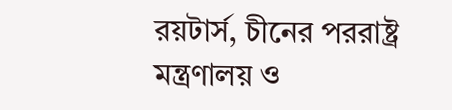রয়টার্স, চীনের পররাষ্ট্র মন্ত্রণালয় ও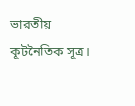ভারতীয় কূটনৈতিক সূত্র।